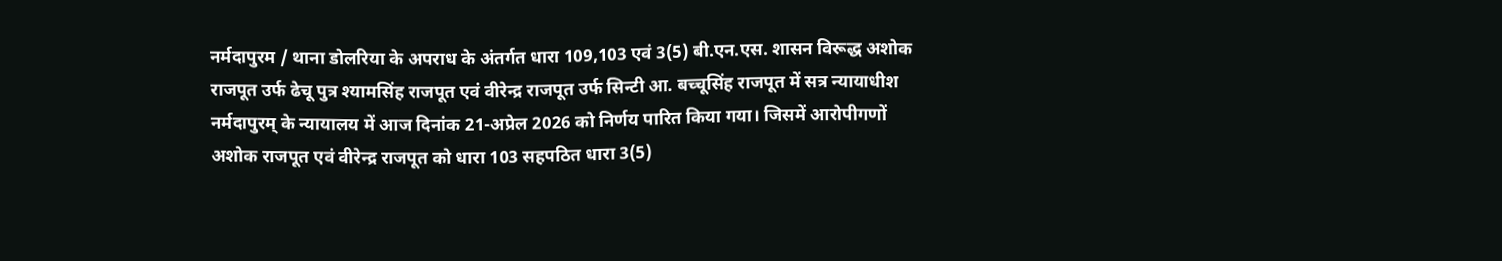नर्मदापुरम / थाना डोलरिया के अपराध के अंतर्गत धारा 109,103 एवं 3(5) बी.एन.एस. शासन विरूद्ध अशोक राजपूत उर्फ ढेचू पुत्र श्यामसिंह राजपूत एवं वीरेन्द्र राजपूत उर्फ सिन्टी आ. बच्चूसिंह राजपूत में सत्र न्यायाधीश नर्मदापुरम् के न्यायालय में आज दिनांक 21-अप्रेल 2026 को निर्णय पारित किया गया। जिसमें आरोपीगणों अशोक राजपूत एवं वीरेन्द्र राजपूत को धारा 103 सहपठित धारा 3(5)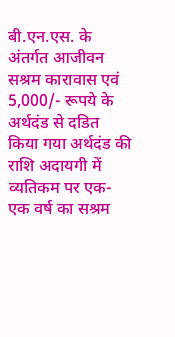बी.एन.एस. के अंतर्गत आजीवन सश्रम कारावास एवं 5,000/- रूपये के अर्थदंड से दडित किया गया अर्थदंड की राशि अदायगी में व्यतिकम पर एक-एक वर्ष का सश्रम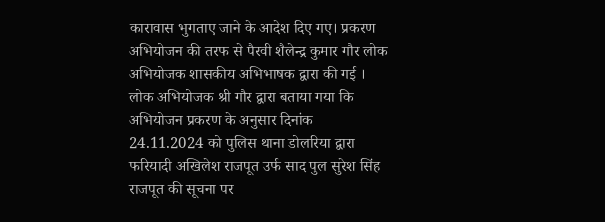कारावास भुगताए जाने के आदेश दिए गए। प्रकरण अभियोजन की तरफ से पैरवी शैलेन्द्र कुमार गौर लोक अभियोजक शासकीय अभिभाषक द्वारा की गई ।
लोक अभियोजक श्री गौर द्वारा बताया गया कि अभियोजन प्रकरण के अनुसार दिनांक 24.11.2024 को पुलिस थाना डोलरिया द्वारा फरियादी अखिलेश राजपूत उर्फ साद पुल सुरेश सिंह राजपूत की सूचना पर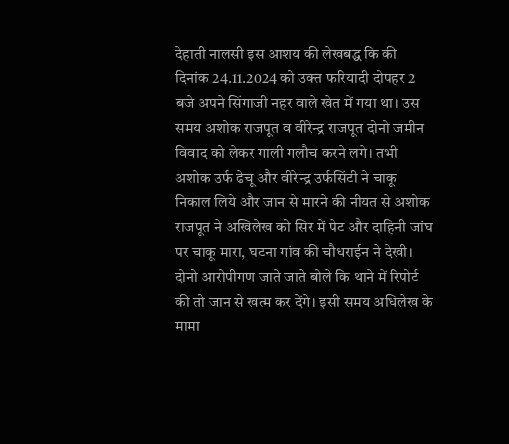देहाती नालसी इस आशय की लेखबद्ध कि की दिनांक 24.11.2024 को उक्त फरियादी दोपहर 2 बजे अपने सिंगाजी नहर वाले खेत में गया था। उस समय अशोक राजपूत व वीरेन्द्र राजपूत दोनो जमीन विवाद को लेकर गाली गलौच करने लगे। तभी अशोक उर्फ ढेचू और वीरेन्द्र उर्फसिंटी ने चाकू निकाल लिये और जान से मारने की नीयत से अशोक राजपूत ने अखिलेख को सिर में पेट और दाहिनी जांघ पर चाकू मारा, घटना गांव की चौधराईन ने देखी। दोनो आरोपीगण जाते जाते बोले कि थाने में रिपोर्ट की तो जान से खत्म कर देंगे। इसी समय अधिलेख के मामा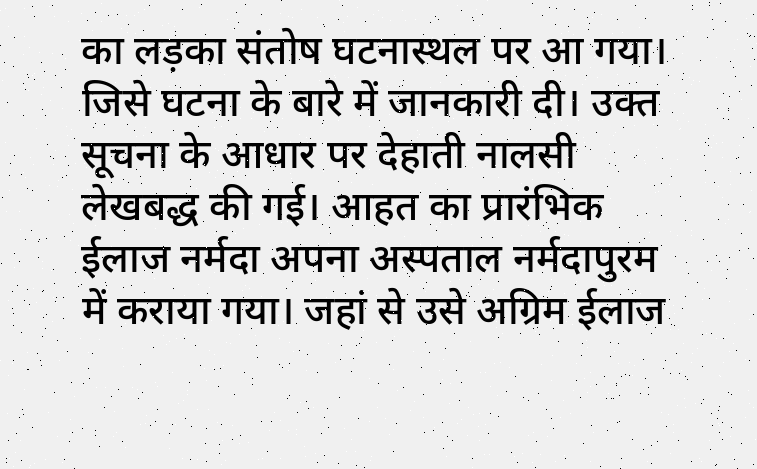का लड़का संतोष घटनास्थल पर आ गया। जिसे घटना के बारे में जानकारी दी। उक्त सूचना के आधार पर देहाती नालसी लेखबद्ध की गई। आहत का प्रारंभिक ईलाज नर्मदा अपना अस्पताल नर्मदापुरम में कराया गया। जहां से उसे अग्रिम ईलाज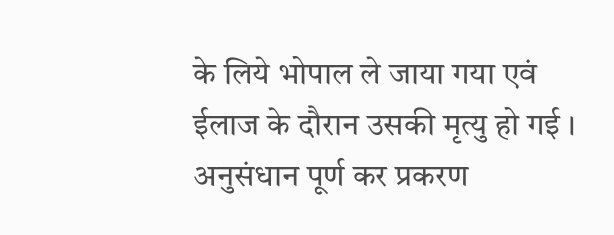के लिये भोपाल ले जाया गया एवं ईलाज के दौरान उसकी मृत्यु हो गई । अनुसंधान पूर्ण कर प्रकरण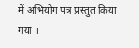में अभियोग पत्र प्रस्तुत किया गया ।